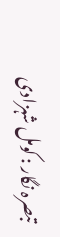تبصرہ نگار : کومل شہزادی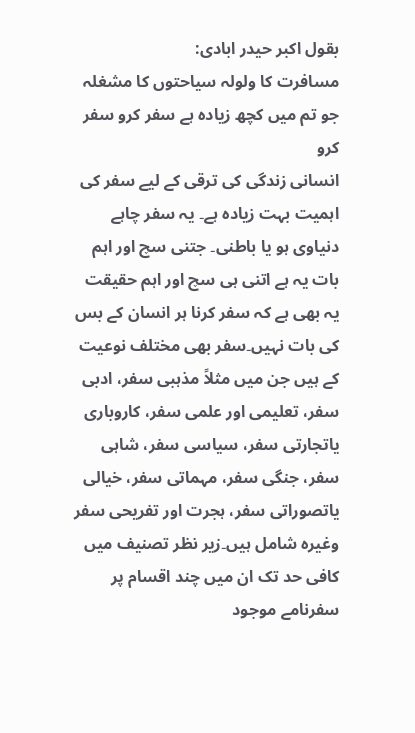بقول اکبر حیدر ابادی:
مسافرت کا ولولہ سیاحتوں کا مشغلہ
جو تم میں کچھ زیادہ ہے سفر کرو سفر کرو
انسانی زندگی کی ترقی کے لیے سفر کی اہمیت بہت زیادہ ہے۔ یہ سفر چاہے دنیاوی ہو یا باطنی۔ جتنی سچ اور اہم بات یہ ہے اتنی ہی سچ اور اہم حقیقت یہ بھی ہے کہ سفر کرنا ہر انسان کے بس کی بات نہیں۔سفر بھی مختلف نوعیت کے ہیں جن میں مثلاً مذہبی سفر، ادبی سفر، تعلیمی اور علمی سفر، کاروباری یاتجارتی سفر، سیاسی سفر، شاہی سفر، جنگی سفر، مہماتی سفر، خیالی یاتصوراتی سفر، ہجرت اور تفریحی سفر وغیرہ شامل ہیں۔زیر نظر تصنیف میں کافی حد تک ان میں چند اقسام پر سفرنامے موجود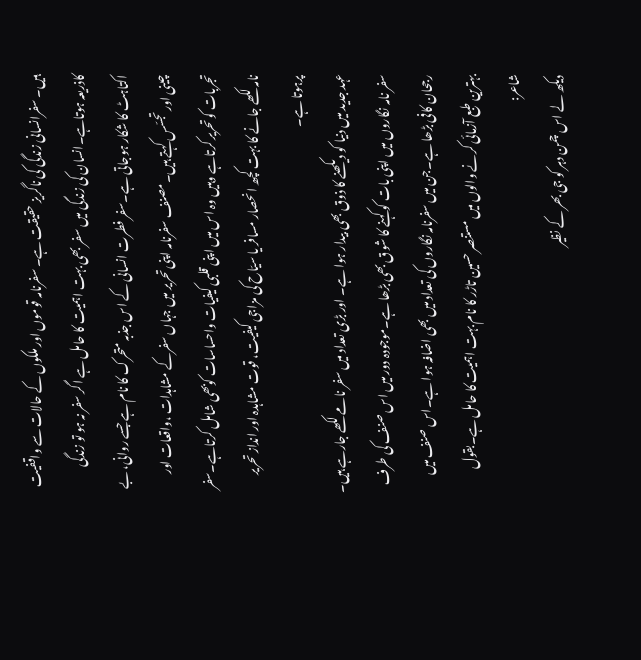ہیں۔ سفرانسانی زندگی کی ناگریز حقیقت ہے۔ سفرنامہ قوموں اور ملکوں کے حالات سے واقفیت کاذریعہ ہوتاہے۔انسان کی زندگی میں سفر بھی بہت اہمیت کا حامل ہے اگر سفر نہ ہو تو زندگی اکتاہٹ کا شکار ہوجاتی ہے۔سفر فطرت انسانی کے اس جذبہ متحرک کا نام ہے جسے روانی، بے چینی اور تجسّس کہتے ہیں۔مصنف سفرنامہ اپنی تحریر میں جہاں سفرکے مشاہدات ،واقعات اور تجربات کوتحریر کرتاہے وہیں وہ اس میں اپنی قلبی کیفیات واحساسات کوبھی شامل کرتاہے۔سفر نامہ لکھے جانے کا بہت کچھ انحصار مسافر یا سیّاح کی مزاجی کیفیت، قوت مشاہدہ اور انداز تحریر پرہوتا ہے۔
عہد جدید میں دنیا کو دیکھنے کا ذوق بھی بیدار ہوا ہے۔ اور بڑی تعداد میں سفر نامے لکھے جارہے ہیں۔ سفر نامہ نگاروں میں اپنی بات کو کہنے کا شوق بھی بڑھا ہے۔موجودہ دور میں اس صنف کی طرف رجحان کافی بڑھا ہے۔جن میں سفرنامہ نگاروں کی تعداد میں بھی اضافہ ہوا ہے۔اس صنف میں بہترین طبع آزمائی کرنے والوں میں مستنصر حسین تاڑر کا نام بہت اہمیت کا حامل ہے۔بقول شاعر:
دیکھ لے اس چمن دہر کو جی بھر کے نظیر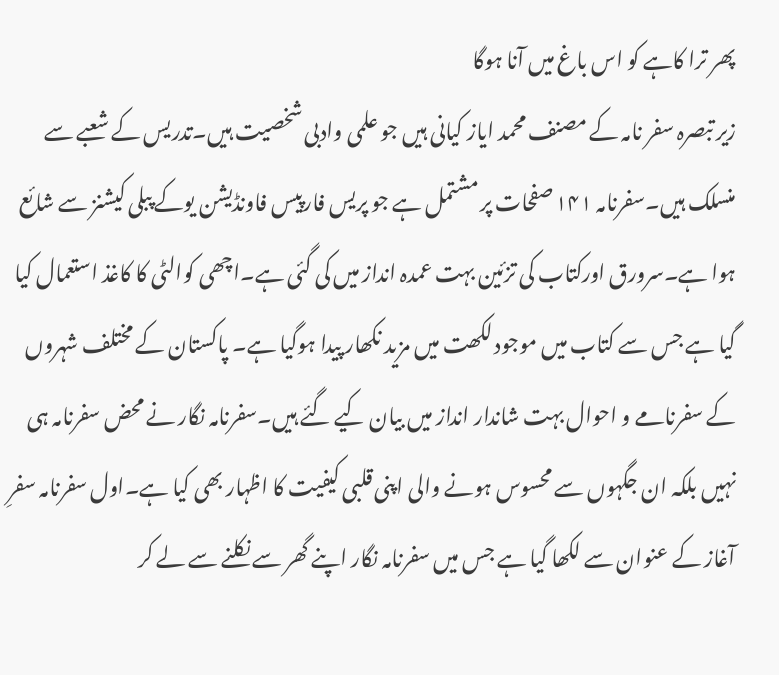پھر ترا کاہے کو اس باغ میں آنا ہوگا
زیر تبصرہ سفر نامہ کے مصنف محمد ایاز کیانی ہیں جو علمی وادبی شخصیت ہیں۔تدریس کے شعبے سے منسلک ہیں۔سفرنامہ ١۴١ صفحات پر مشتمل ہے جو پریس فارپیس فاونڈیشن یوکے پبلی کیشنز سے شائع ہوا ہے۔سرورق اورکتاب کی تزئین بہت عمدہ انداز میں کی گئی ہے۔اچھی کوالٹی کا کاغذ استعمال کیا گیا ہے جس سے کتاب میں موجود لکھت میں مزید نکھار پیدا ہوگیا ہے۔ پاکستان کے مختلف شہروں کے سفرنامے و احوال بہت شاندار انداز میں بیان کیے گئے ہیں۔سفرنامہ نگار نے محض سفرنامہ ہی نہیں بلکہ ان جگہوں سے محسوس ہونے والی اپنی قلبی کیفیت کا اظہار بھی کیا ہے۔اول سفرنامہ سفرِ آغاز کے عنوان سے لکھا گیا ہے جس میں سفرنامہ نگار اپنے گھر سے نکلنے سے لے کر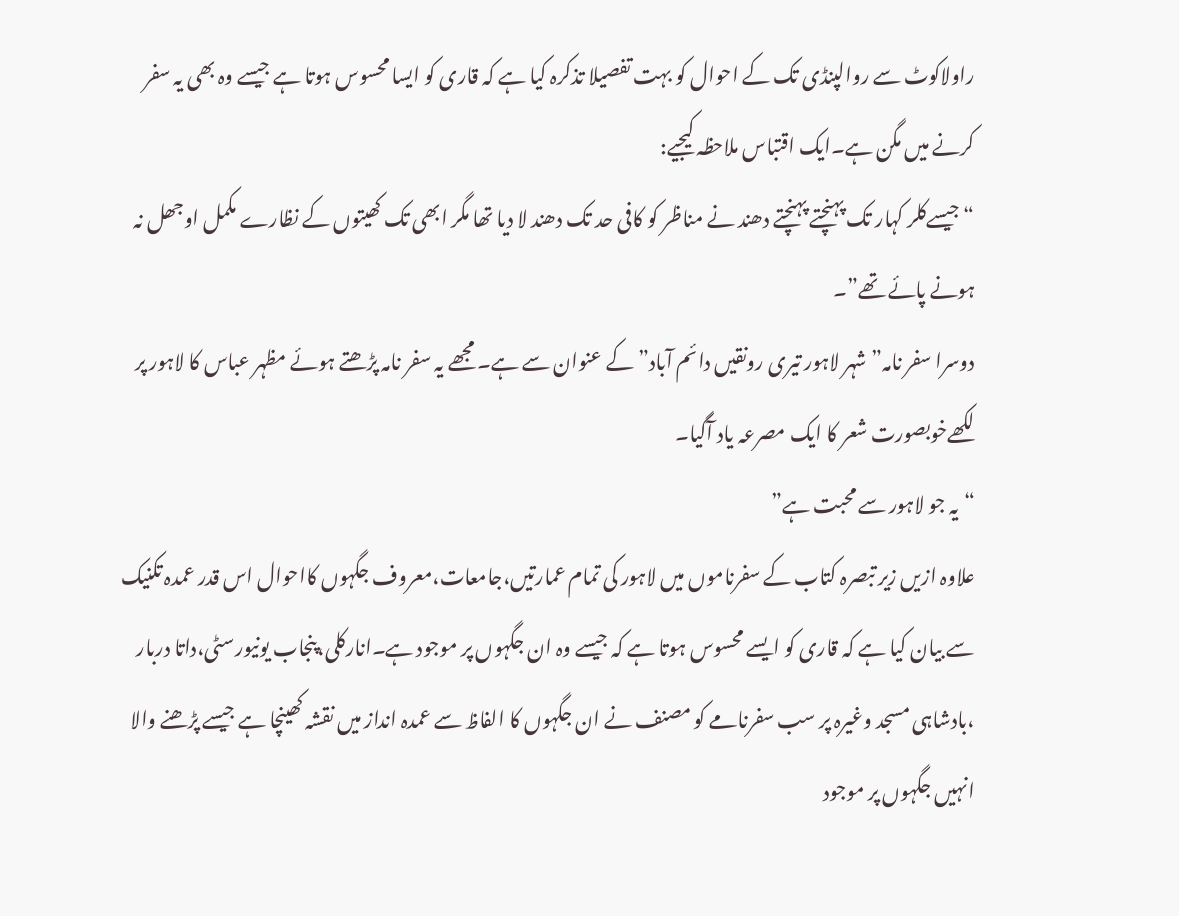راولاکوٹ سے روالپنڈی تک کے احوال کو بہت تفصیلا تذکرہ کیا ہے کہ قاری کو ایسا محسوس ہوتا ہے جیسے وہ بھی یہ سفر کرنے میں مگن ہے۔ایک اقتباس ملاحظہ کیجیے:
“جیسےکلر کہار تک پہنچتے پہنچتے دھند نے مناظر کو کافی حد تک دھند لا دیا تھا مگر ابھی تک کھیتوں کے نظارے مکمل اوجھل نہ ہونے پائے تھے”۔
دوسرا سفر نامہ” شہر لاہور تیری رونقیں دائم آباد” کے عنوان سے ہے۔ مجھے یہ سفر نامہ پڑھتے ہوئے مظہر عباس کا لاہور پر لکھےخوبصورت شعر کا ایک مصرعہ یاد آگیا۔
“یہ جو لاہور سے محبت ہے”
علاوہ ازیں زیر تبصرہ کتاب کے سفرناموں میں لاہور کی تمام عمارتیں،جامعات،معروف جگہوں کااحوال اس قدر عمدہ تکنیک سے بیان کیا ہے کہ قاری کو ایسے محسوس ہوتا ہے کہ جیسے وہ ان جگہوں پر موجود ہے۔انارکلی،پنجاب یونیورسٹی،داتا دربار ،بادشاہی مسجد وغیرہ پر سب سفرنامے کو مصنف نے ان جگہوں کا الفاظ سے عمدہ انداز میں نقشہ کھینچا ہے جیسے پڑھنے والا انہیں جگہوں پر موجود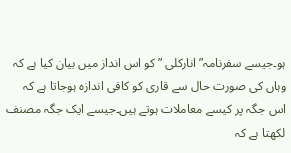ہو۔جیسے سفرنامہ” انارکلی ” کو اس انداز میں بیان کیا ہے کہ وہاں کی صورت حال سے قاری کو کافی اندازہ ہوجاتا ہے کہ اس جگہ پر کیسے معاملات ہوتے ہیں۔جیسے ایک جگہ مصنف لکھتا ہے کہ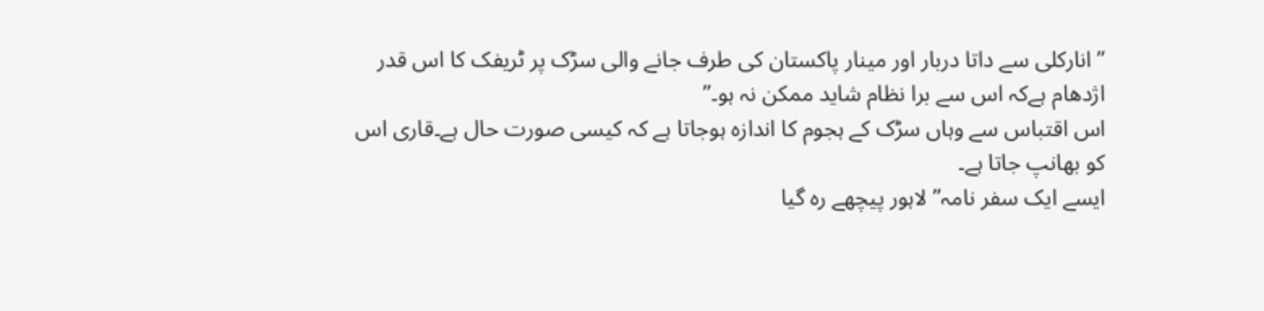” انارکلی سے داتا دربار اور مینار پاکستان کی طرف جانے والی سڑک پر ٹریفک کا اس قدر اژدھام ہےکہ اس سے برا نظام شاید ممکن نہ ہو۔”
اس اقتباس سے وہاں سڑک کے ہجوم کا اندازہ ہوجاتا ہے کہ کیسی صورت حال ہے۔قاری اس کو بھانپ جاتا ہے۔
ایسے ایک سفر نامہ” لاہور پیچھے رہ گیا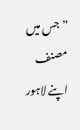” جس میں مصنف اپنے لاہور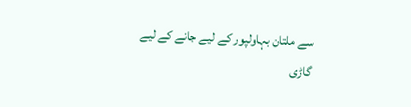سے ملتان بہاولپور کے لیے جانے کے لیے گاڑی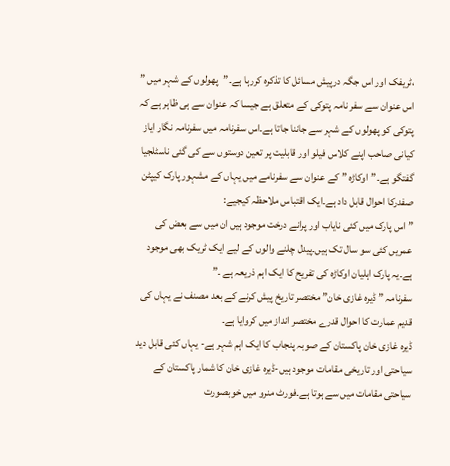،ٹریفک اور اس جگہ درپیش مسائل کا تذکرہ کررہا ہے۔”پھولوں کے شہر میں ” اس عنوان سے سفر نامہ پتوکی کے متعلق ہے جیسا کہ عنوان سے ہی ظاہر ہے کہ پتوکی کو پھولوں کے شہر سے جاننا جاتا ہے۔اس سفرنامہ میں سفرنامہ نگار ایاز کیانی صاحب اپنے کلاس فیلو اور قابلیت پر تعین دوستوں سے کی گئی ناسٹلجیا گفتگو ہے۔”اوکاڑہ ” کے عنوان سے سفرنامے میں یہاں کے مشہور پارک کیپٹن صفدرکا احوال قابل داد ہے۔ایک اقتباس ملاحظہ کیجیے:
” اس پارک میں کئی نایاب اور پرانے درخت موجود ہیں ان میں سے بعض کی عمریں کئی سو سال تک ہیں۔پیدل چلنے والوں کے لیے ایک ٹریک بھی موجود ہے۔یہ پارک اہلیان اوکاڑہ کی تفریح کا ایک اہم ذریعہ ہے ۔”
سفرنامہ ” ڈیرہ غازی خان” مختصر تاریخ پیش کرنے کے بعد مصنف نے یہاں کی قدیم عمارت کا احوال قدرے مختصر انداز میں کروایا ہے۔
ڈیرہ غازی خان پاکستان کے صوبہ پنجاب کا ایک اہم شہر ہے- یہاں کئی قابل دید سیاحتی اور تاریخی مقامات موجود ہیں-ڈیرہ غازی خان کا شمار پاکستان کے سیاحتی مقامات میں سے ہوتا ہے۔فورٹ منرو میں خوبصورت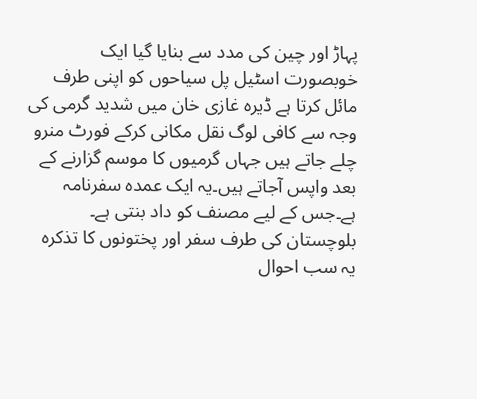پہاڑ اور چین کی مدد سے بنایا گیا ایک خوبصورت اسٹیل پل سیاحوں کو اپنی طرف مائل کرتا ہے ڈیرہ غازی خان میں شدید گرمی کی وجہ سے کافی لوگ نقل مکانی کرکے فورٹ منرو چلے جاتے ہیں جہاں گرمیوں کا موسم گزارنے کے بعد واپس آجاتے ہیں۔یہ ایک عمدہ سفرنامہ ہے۔جس کے لیے مصنف کو داد بنتی ہے۔
بلوچستان کی طرف سفر اور پختونوں کا تذکرہ یہ سب احوال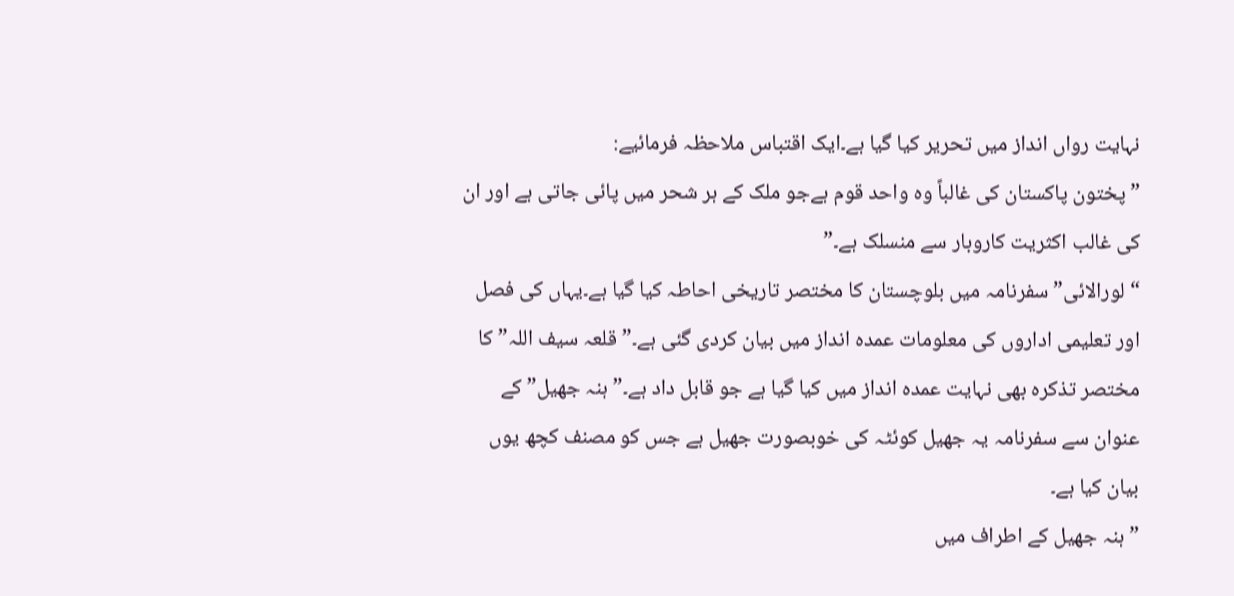نہایت رواں انداز میں تحریر کیا گیا ہے۔ایک اقتباس ملاحظہ فرمائیے:
” پختون پاکستان کی غالباً وہ واحد قوم ہےجو ملک کے ہر شحر میں پائی جاتی ہے اور ان کی غالب اکثریت کاروبار سے منسلک ہے۔”
“لورالائی” سفرنامہ میں بلوچستان کا مختصر تاریخی احاطہ کیا گیا ہے۔یہاں کی فصل اور تعلیمی اداروں کی معلومات عمدہ انداز میں بیان کردی گئی ہے۔”قلعہ سیف اللہ” کا مختصر تذکرہ بھی نہایت عمدہ انداز میں کیا گیا ہے جو قابل داد ہے۔”ہنہ جھیل” کے عنوان سے سفرنامہ یہ جھیل کوئٹہ کی خوبصورت جھیل ہے جس کو مصنف کچھ یوں بیان کیا ہے۔
” ہنہ جھیل کے اطراف میں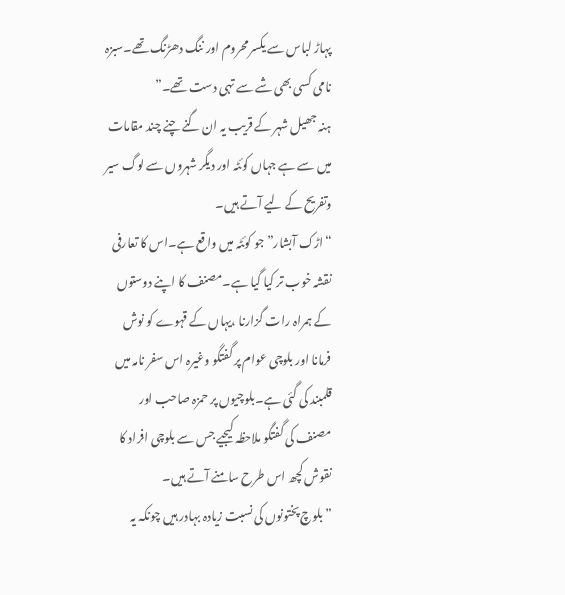پہاڑ لباس سے یکسر محروم اور ننگ دھڑنگ تھے۔سبزہ نامی کسی بھی شے سے تہی دست تھے۔”
ہنہ جھیل شہر کے قریب یہ ان گنے چنے چند مقامات میں سے ہے جہاں کوئٹہ اور دیگر شہروں سے لوگ سیر وتفریح کے لیے آتے ہیں۔
“اڑک آبشار” جو کوئٹہ میں واقع ہے۔اس کا تعارفی نقشہ خوب تر کیا گیا ہے۔مصنف کا اپنے دوستوں کے ہمراہ رات گزارنا ،یہاں کے قہوے کو نوش فرمانا اور بلوچی عوام پر گفتگو وغیرہ اس سفر نامہ میں قلمبند کی گئی ہے۔بلوچیوں پر حمزہ صاحب اور مصنف کی گفتگو ملاحظہ کیجیے جس سے بلوچی افراد کا نقوش کچھ اس طرح سامنے آتے ہیں۔
” بلوچ پختونوں کی نسبت زیادہ بہادر ہیں چونکہ یہ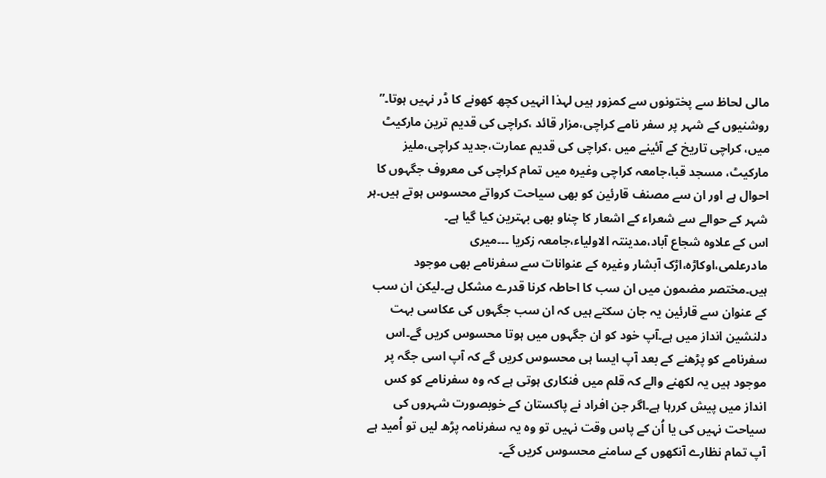مالی لحاظ سے پختونوں سے کمزور ہیں لہذا انہیں کچھ کھونے کا ڈر نہیں ہوتا۔”
روشنیوں کے شہر پر سفر نامے کراچی،مزار قائد ،کراچی کی قدیم ترین مارکیٹ میں، کراچی تاریخ کے آئینے میں ،کراچی کی قدیم عمارت،جدید کراچی،ملیز مارکیٹ، مسجد قبا،جامعہ کراچی وغیرہ میں تمام کراچی کی معروف جگہوں کا احوال ہے اور ان سے مصنف قارئین کو بھی سیاحت کرواتے محسوس ہوتے ہیں۔ہر شہر کے حوالے سے شعراء کے اشعار کا چناو بھی بہترین کیا گیا ہے۔
اس کے علاوہ شجاع آباد،مدینتہ الاولیاء،جامعہ زکریا ۔۔۔میری مادرعلمی،اوکاڑہ،اڑک آبشار وغیرہ کے عنوانات سے سفرنامے بھی موجود ہیں۔مختصر مضمون میں ان سب کا احاطہ کرنا قدرے مشکل ہے۔لیکن ان سب کے عنوان سے قارئین یہ جان سکتے ہیں کہ ان سب جگہوں کی عکاسی بہت دلنشین انداز میں ہے۔آپ خود کو ان جگہوں میں ہوتا محسوس کریں گے۔اس سفرنامے کو پڑھنے کے بعد آپ ایسا ہی محسوس کریں گے کہ آپ اسی جگہ پر موجود ہیں یہ لکھنے والے کہ قلم میں فنکاری ہوتی ہے کہ وہ سفرنامے کو کس انداز میں پیش کررہا ہے۔اگر جن افراد نے پاکستان کے خوبصورت شہروں کی سیاحت نہیں کی یا اُن کے پاس وقت نہیں تو وہ یہ سفرنامہ پڑھ لیں تو اُمید ہے آپ تمام نظارے آنکھوں کے سامنے محسوس کریں گے۔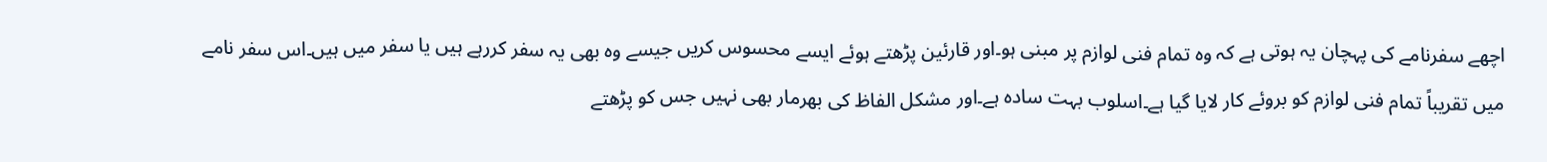اچھے سفرنامے کی پہچان یہ ہوتی ہے کہ وہ تمام فنی لوازم پر مبنی ہو۔اور قارئین پڑھتے ہوئے ایسے محسوس کریں جیسے وہ بھی یہ سفر کررہے ہیں یا سفر میں ہیں۔اس سفر نامے میں تقریباً تمام فنی لوازم کو بروئے کار لایا گیا ہے۔اسلوب بہت سادہ ہے۔اور مشکل الفاظ کی بھرمار بھی نہیں جس کو پڑھتے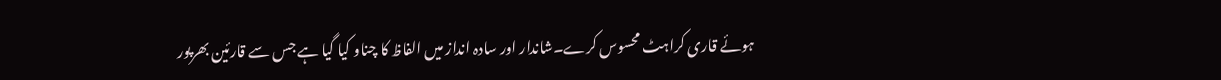ہوئے قاری کراہٹ محسوس کرے۔شاندار اور سادہ انداز میں الفاظ کا چناو کیا گیا ہے جس سے قارئین بھرپور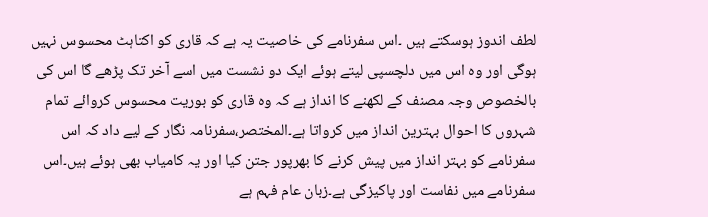لطف اندوز ہوسکتے ہیں ۔اس سفرنامے کی خاصیت یہ ہے کہ قاری کو اکتاہٹ محسوس نہیں ہوگی اور وہ اس میں دلچسپی لیتے ہوئے ایک دو نشست میں اسے آخر تک پڑھے گا اس کی بالخصوص وجہ مصنف کے لکھنے کا انداز ہے کہ وہ قاری کو بوریت محسوس کروائے تمام شہروں کا احوال بہترین انداز میں کرواتا ہے۔المختصر،سفرنامہ نگار کے لیے داد کہ اس سفرنامے کو بہتر انداز میں پیش کرنے کا بھرپور جتن کیا اور یہ کامیاب بھی ہوئے ہیں۔اس سفرنامے میں نفاست اور پاکیزگی ہے۔زبان عام فہم ہے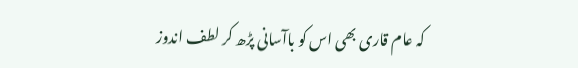کہ عام قاری بھی اس کو باآسانی پڑھ کر لطف اندوز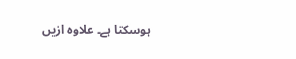ہوسکتا ہے۔ علاوہ ازیں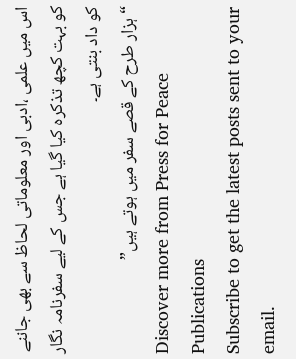اس میں علمی ،ادبی اور معلوماتی لحاظ سے بھی جاننے کو بہت کچھ تذکرہ کیا گیا ہے جس کے لیے سفرنامہ نگار کو داد بنتی ہے۔
“ہزار طرح کے قصے سفر میں ہوتے ہیں”
Discover more from Press for Peace Publications
Subscribe to get the latest posts sent to your email.